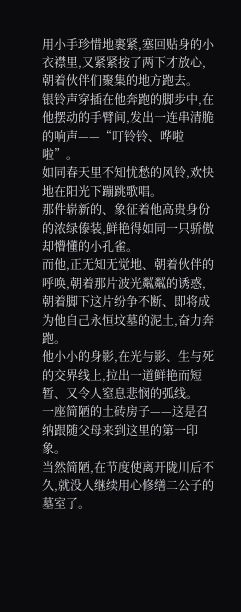用小手珍惜地裹紧,塞回贴身的小衣襟里,又紧紧按了两下才放心,朝着伙伴们聚集的地方跑去。
银铃声穿插在他奔跑的脚步中,在他摆动的手臂间,发出一连串清脆的响声——“叮铃铃、哗啦啦”。
如同春天里不知忧愁的风铃,欢快地在阳光下蹦跳歌唱。
那件崭新的、象征着他高贵身份的浓绿傣装,鲜艳得如同一只骄傲却懵懂的小孔雀。
而他,正无知无觉地、朝着伙伴的呼唤,朝着那片波光粼粼的诱惑,朝着脚下这片纷争不断、即将成为他自己永恒坟墓的泥土,奋力奔跑。
他小小的身影,在光与影、生与死的交界线上,拉出一道鲜艳而短暂、又令人窒息悲悯的弧线。
一座简陋的土砖房子——这是召纳跟随父母来到这里的第一印象。
当然简陋,在节度使离开陇川后不久,就没人继续用心修缮二公子的墓室了。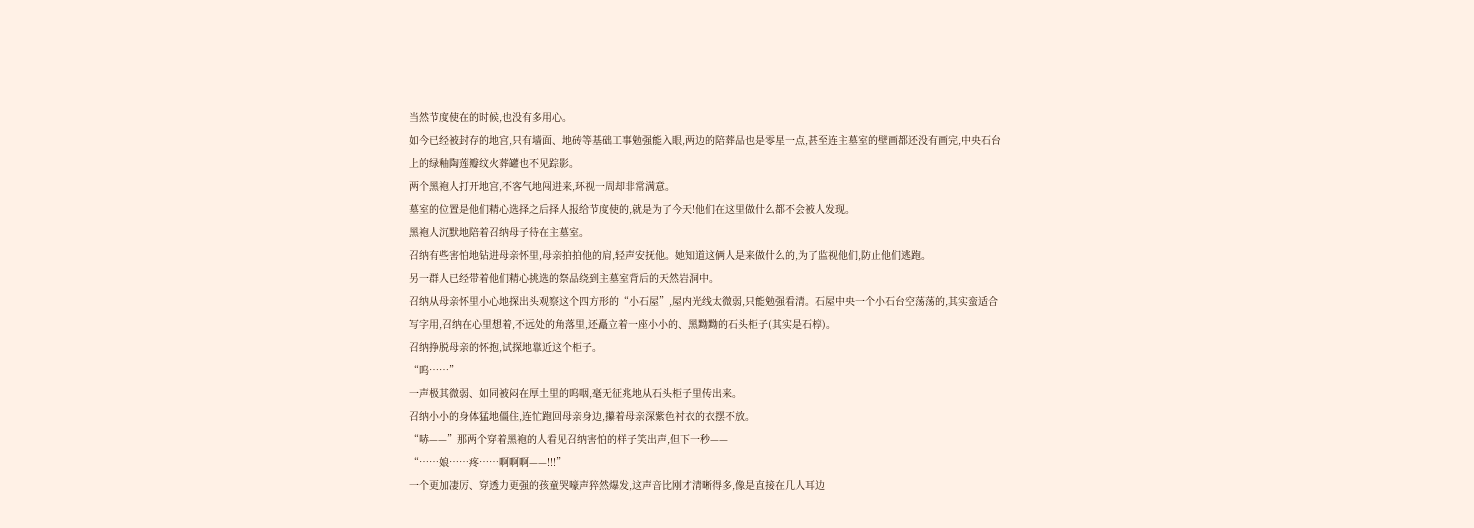当然节度使在的时候,也没有多用心。
如今已经被封存的地宫,只有墙面、地砖等基础工事勉强能入眼,两边的陪葬品也是零星一点,甚至连主墓室的壁画都还没有画完,中央石台上的绿釉陶莲瓣纹火葬罐也不见踪影。
两个黑袍人打开地宫,不客气地闯进来,环视一周却非常满意。
墓室的位置是他们精心选择之后择人报给节度使的,就是为了今天!他们在这里做什么都不会被人发现。
黑袍人沉默地陪着召纳母子待在主墓室。
召纳有些害怕地钻进母亲怀里,母亲拍拍他的肩,轻声安抚他。她知道这俩人是来做什么的,为了监视他们,防止他们逃跑。
另一群人已经带着他们精心挑选的祭品绕到主墓室背后的天然岩洞中。
召纳从母亲怀里小心地探出头观察这个四方形的“小石屋”,屋内光线太微弱,只能勉强看清。石屋中央一个小石台空荡荡的,其实蛮适合写字用,召纳在心里想着,不远处的角落里,还矗立着一座小小的、黑黝黝的石头柜子(其实是石椁)。
召纳挣脱母亲的怀抱,试探地靠近这个柜子。
“呜……”
一声极其微弱、如同被闷在厚土里的呜咽,毫无征兆地从石头柜子里传出来。
召纳小小的身体猛地僵住,连忙跑回母亲身边,攥着母亲深紫色衬衣的衣摆不放。
“哧——”那两个穿着黑袍的人看见召纳害怕的样子笑出声,但下一秒——
“……娘……疼……啊啊啊——!!!”
一个更加凄厉、穿透力更强的孩童哭嚎声猝然爆发,这声音比刚才清晰得多,像是直接在几人耳边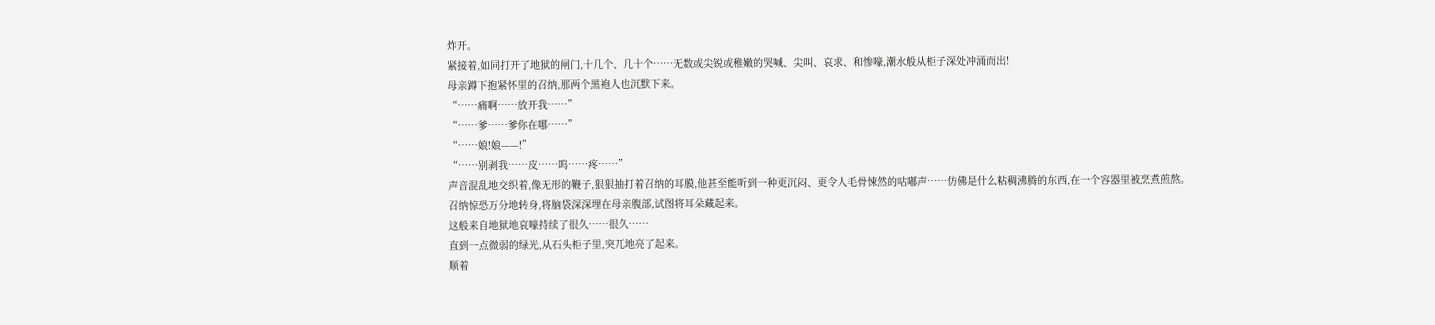炸开。
紧接着,如同打开了地狱的闸门,十几个、几十个……无数或尖锐或稚嫩的哭喊、尖叫、哀求、和惨嚎,潮水般从柜子深处冲涌而出!
母亲蹲下抱紧怀里的召纳,那两个黑袍人也沉默下来。
“……痛啊……放开我……”
“……爹……爹你在哪……”
“……娘!娘——!”
“……别剥我……皮……呜……疼……”
声音混乱地交织着,像无形的鞭子,狠狠抽打着召纳的耳膜,他甚至能听到一种更沉闷、更令人毛骨悚然的咕嘟声……仿佛是什么粘稠沸腾的东西,在一个容器里被烹煮煎熬。
召纳惊恐万分地转身,将脑袋深深埋在母亲腹部,试图将耳朵藏起来。
这般来自地狱地哀嚎持续了很久……很久……
直到一点微弱的绿光,从石头柜子里,突兀地亮了起来。
顺着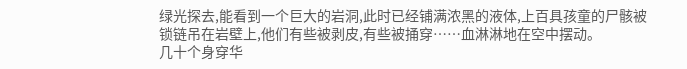绿光探去,能看到一个巨大的岩洞,此时已经铺满浓黑的液体,上百具孩童的尸骸被锁链吊在岩壁上,他们有些被剥皮,有些被捅穿……血淋淋地在空中摆动。
几十个身穿华